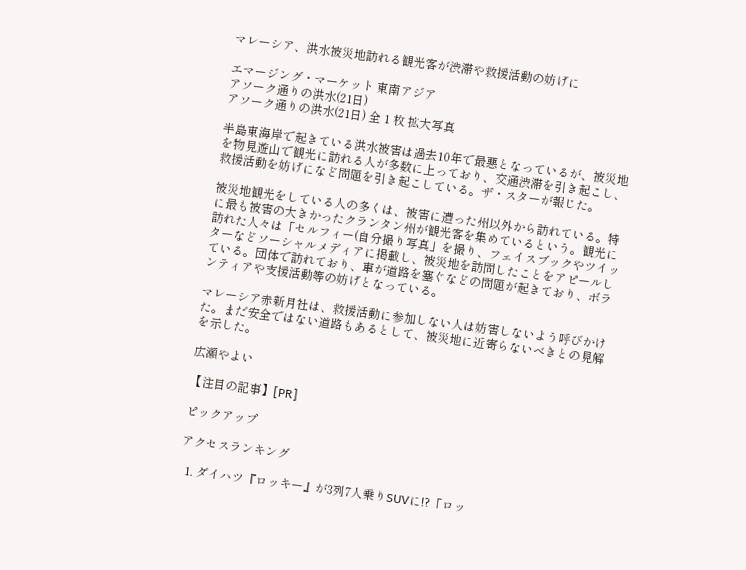マレーシア、洪水被災地訪れる観光客が渋滞や救援活動の妨げに

エマージング・マーケット 東南アジア
アソーク通りの洪水(21日)
アソーク通りの洪水(21日) 全 1 枚 拡大写真

半島東海岸で起きている洪水被害は過去10年で最悪となっているが、被災地を物見遊山で観光に訪れる人が多数に上っており、交通渋滞を引き起こし、救援活動を妨げになど問題を引き起こしている。ザ・スターが報じた。

被災地観光をしている人の多くは、被害に遭った州以外から訪れている。特に最も被害の大きかったクランタン州が観光客を集めているという。観光に訪れた人々は「セルフィー(自分撮り写真」を撮り、フェイスブックやツイッターなどソーシャルメディアに掲載し、被災地を訪問したことをアピールしている。団体で訪れており、車が道路を塞ぐなどの問題が起きており、ボランティアや支援活動等の妨げとなっている。

マレーシア赤新月社は、救援活動に参加しない人は妨害しないよう呼びかけた。まだ安全ではない道路もあるとして、被災地に近寄らないべきとの見解を示した。

広瀬やよい

【注目の記事】[PR]

ピックアップ

アクセスランキング

  1. ダイハツ『ロッキー』が3列7人乗りSUVに!?「ロッ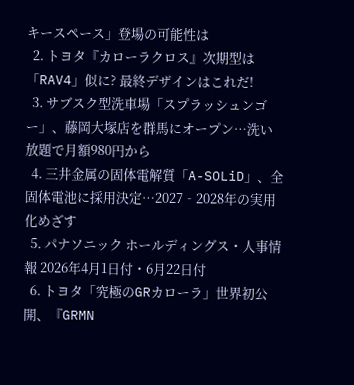キースペース」登場の可能性は
  2. トヨタ『カローラクロス』次期型は「RAV4」似に? 最終デザインはこれだ!
  3. サブスク型洗車場「スプラッシュンゴー」、藤岡大塚店を群馬にオープン…洗い放題で月額980円から
  4. 三井金属の固体電解質「A-SOLiD」、全固体電池に採用決定…2027‐2028年の実用化めざす
  5. パナソニック ホールディングス・人事情報 2026年4月1日付・6月22日付
  6. トヨタ「究極のGRカローラ」世界初公開、『GRMN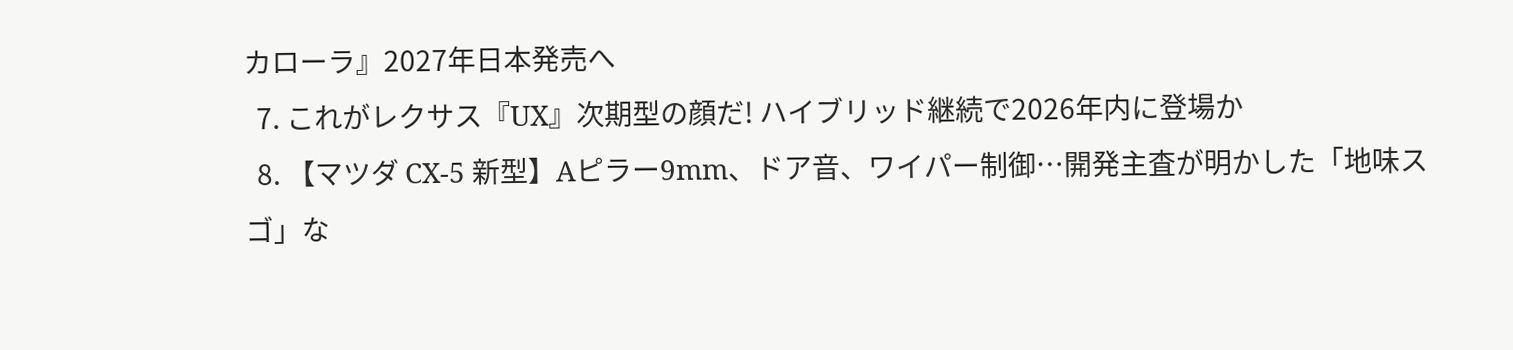カローラ』2027年日本発売へ
  7. これがレクサス『UX』次期型の顔だ! ハイブリッド継続で2026年内に登場か
  8. 【マツダ CX-5 新型】Aピラー9mm、ドア音、ワイパー制御…開発主査が明かした「地味スゴ」な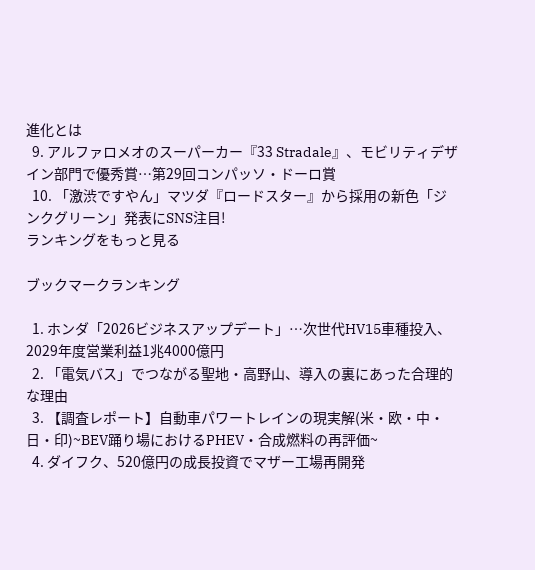進化とは
  9. アルファロメオのスーパーカー『33 Stradale』、モビリティデザイン部門で優秀賞…第29回コンパッソ・ドーロ賞
  10. 「激渋ですやん」マツダ『ロードスター』から採用の新色「ジンクグリーン」発表にSNS注目!
ランキングをもっと見る

ブックマークランキング

  1. ホンダ「2026ビジネスアップデート」…次世代HV15車種投入、2029年度営業利益1兆4000億円
  2. 「電気バス」でつながる聖地・高野山、導入の裏にあった合理的な理由
  3. 【調査レポート】自動車パワートレインの現実解(米・欧・中・日・印)~BEV踊り場におけるPHEV・合成燃料の再評価~
  4. ダイフク、520億円の成長投資でマザー工場再開発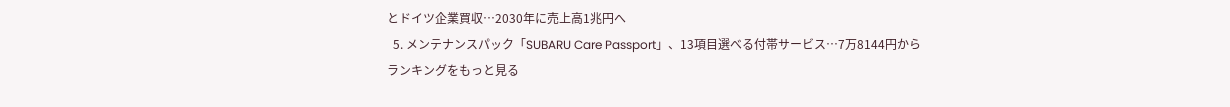とドイツ企業買収…2030年に売上高1兆円へ
  5. メンテナンスパック「SUBARU Care Passport」、13項目選べる付帯サービス…7万8144円から
ランキングをもっと見る